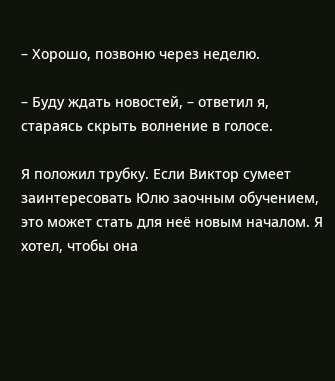– Хорошо, позвоню через неделю.

– Буду ждать новостей, – ответил я, стараясь скрыть волнение в голосе.

Я положил трубку. Если Виктор сумеет заинтересовать Юлю заочным обучением, это может стать для неё новым началом. Я хотел, чтобы она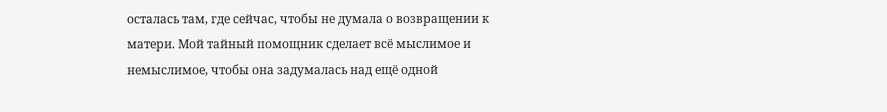осталась там, где сейчас, чтобы не думала о возвращении к матери. Мой тайный помощник сделает всё мыслимое и немыслимое, чтобы она задумалась над ещё одной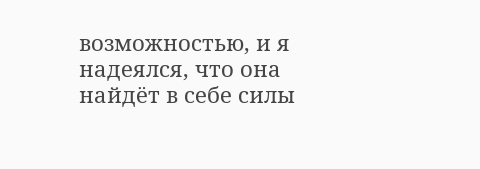возможностью, и я надеялся, что она найдёт в себе силы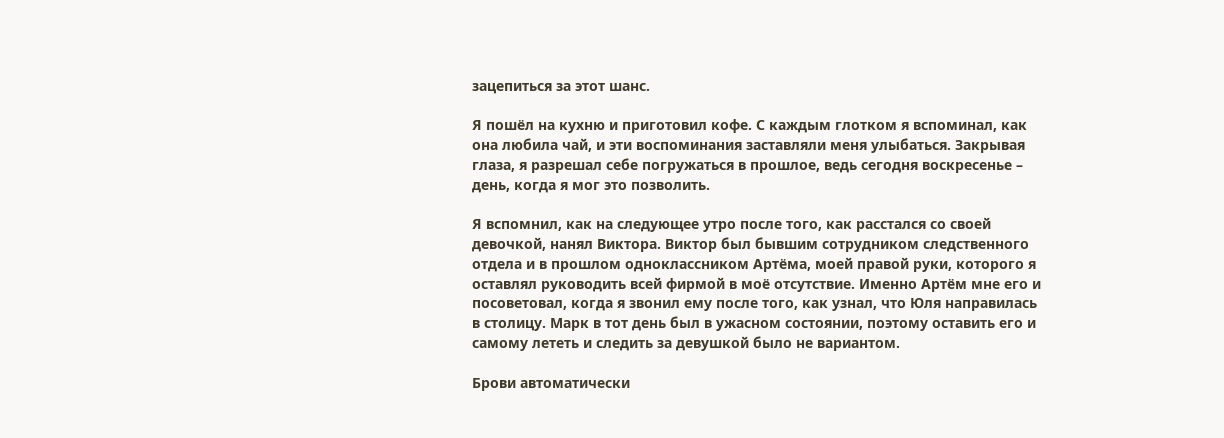зацепиться за этот шанс.

Я пошёл на кухню и приготовил кофе. С каждым глотком я вспоминал, как она любила чай, и эти воспоминания заставляли меня улыбаться. Закрывая глаза, я разрешал себе погружаться в прошлое, ведь сегодня воскресенье – день, когда я мог это позволить.

Я вспомнил, как на следующее утро после того, как расстался со своей девочкой, нанял Виктора. Виктор был бывшим сотрудником следственного отдела и в прошлом одноклассником Артёма, моей правой руки, которого я оставлял руководить всей фирмой в моё отсутствие. Именно Артём мне его и посоветовал, когда я звонил ему после того, как узнал, что Юля направилась в столицу. Марк в тот день был в ужасном состоянии, поэтому оставить его и самому лететь и следить за девушкой было не вариантом.

Брови автоматически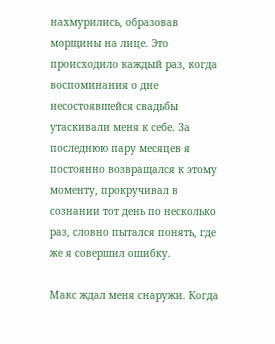нахмурились, образовав морщины на лице. Это происходило каждый раз, когда воспоминания о дне несостоявшейся свадьбы утаскивали меня к себе. За последнюю пару месяцев я постоянно возвращался к этому моменту, прокручивал в сознании тот день по несколько раз, словно пытался понять, где же я совершил ошибку.

Макс ждал меня снаружи. Когда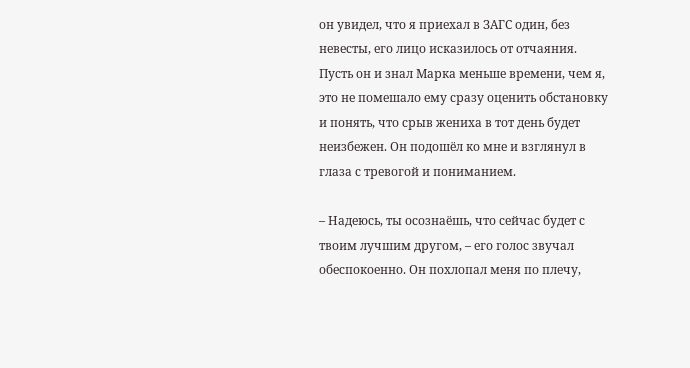он увидел, что я приехал в ЗАГС один, без невесты, его лицо исказилось от отчаяния. Пусть он и знал Марка меньше времени, чем я, это не помешало ему сразу оценить обстановку и понять, что срыв жениха в тот день будет неизбежен. Он подошёл ко мне и взглянул в глаза с тревогой и пониманием.

– Надеюсь, ты осознаёшь, что сейчас будет с твоим лучшим другом, – его голос звучал обеспокоенно. Он похлопал меня по плечу,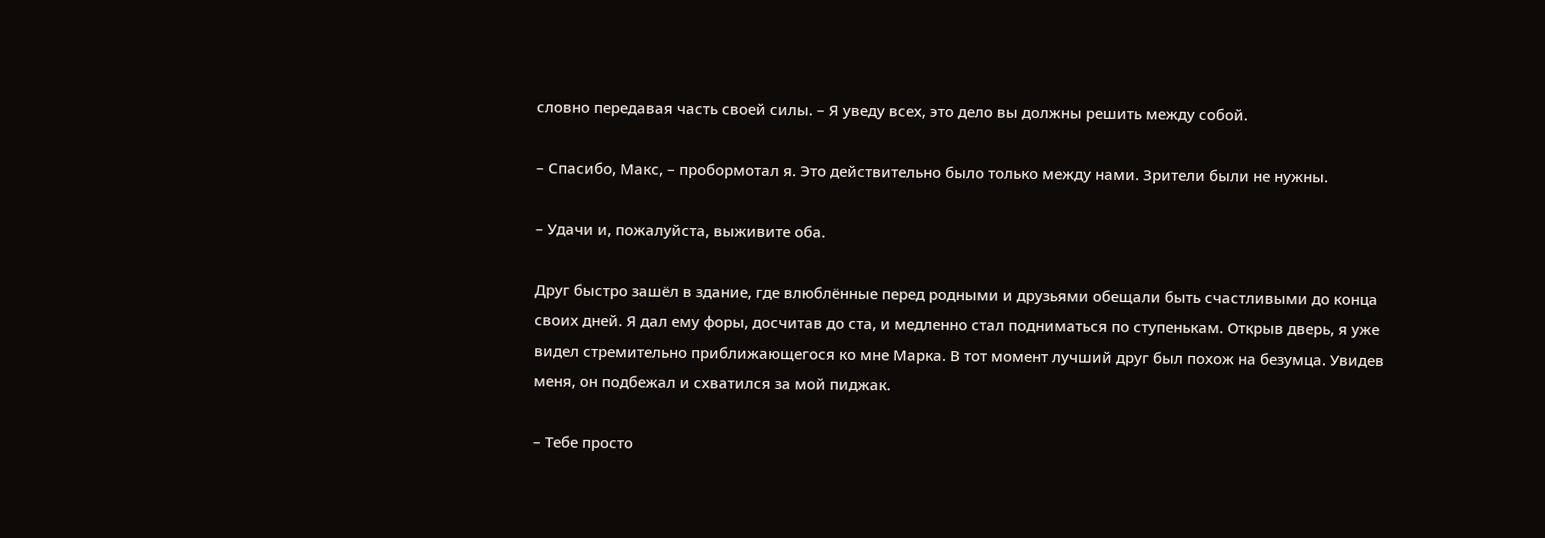словно передавая часть своей силы. – Я уведу всех, это дело вы должны решить между собой.

– Спасибо, Макс, – пробормотал я. Это действительно было только между нами. Зрители были не нужны.

– Удачи и, пожалуйста, выживите оба.

Друг быстро зашёл в здание, где влюблённые перед родными и друзьями обещали быть счастливыми до конца своих дней. Я дал ему форы, досчитав до ста, и медленно стал подниматься по ступенькам. Открыв дверь, я уже видел стремительно приближающегося ко мне Марка. В тот момент лучший друг был похож на безумца. Увидев меня, он подбежал и схватился за мой пиджак.

– Тебе просто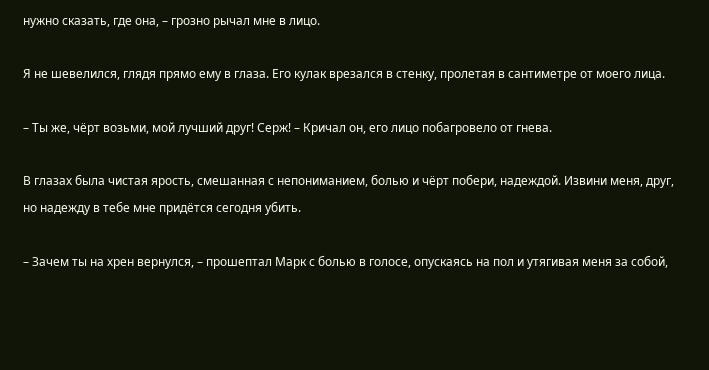нужно сказать, где она, – грозно рычал мне в лицо.

Я не шевелился, глядя прямо ему в глаза. Его кулак врезался в стенку, пролетая в сантиметре от моего лица.

– Ты же, чёрт возьми, мой лучший друг! Серж! – Кричал он, его лицо побагровело от гнева.

В глазах была чистая ярость, смешанная с непониманием, болью и чёрт побери, надеждой. Извини меня, друг, но надежду в тебе мне придётся сегодня убить.

– Зачем ты на хрен вернулся, – прошептал Марк с болью в голосе, опускаясь на пол и утягивая меня за собой,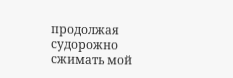продолжая судорожно сжимать мой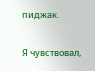пиджак.

Я чувствовал,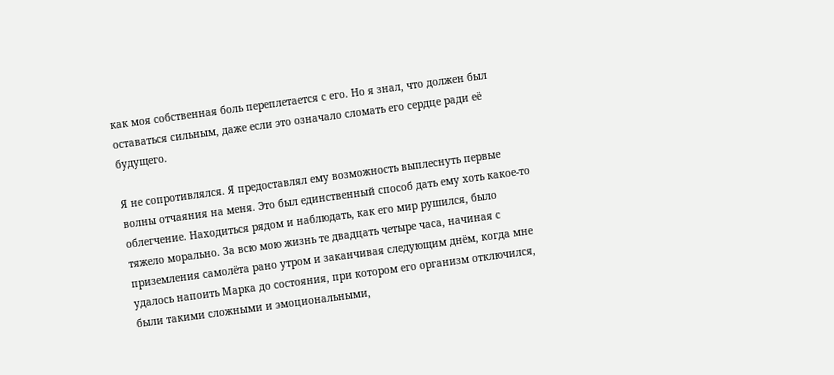как моя собственная боль переплетается с его. Но я знал, что должен был оставаться сильным, даже если это означало сломать его сердце ради её будущего.

Я не сопротивлялся. Я предоставлял ему возможность выплеснуть первые волны отчаяния на меня. Это был единственный способ дать ему хоть какое-то облегчение. Находиться рядом и наблюдать, как его мир рушился, было тяжело морально. За всю мою жизнь те двадцать четыре часа, начиная с приземления самолёта рано утром и заканчивая следующим днём, когда мне удалось напоить Марка до состояния, при котором его организм отключился, были такими сложными и эмоциональными,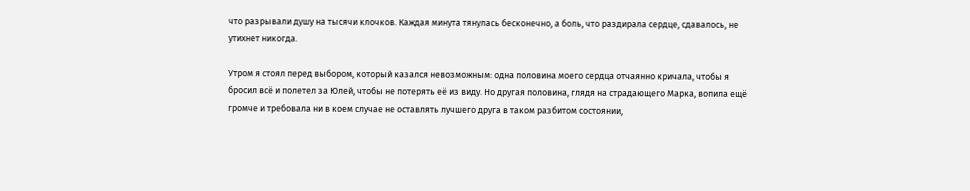что разрывали душу на тысячи клочков. Каждая минута тянулась бесконечно, а боль, что раздирала сердце, сдавалось, не утихнет никогда.

Утром я стоял перед выбором, который казался невозможным: одна половина моего сердца отчаянно кричала, чтобы я бросил всё и полетел за Юлей, чтобы не потерять её из виду. Но другая половина, глядя на страдающего Марка, вопила ещё громче и требовала ни в коем случае не оставлять лучшего друга в таком разбитом состоянии,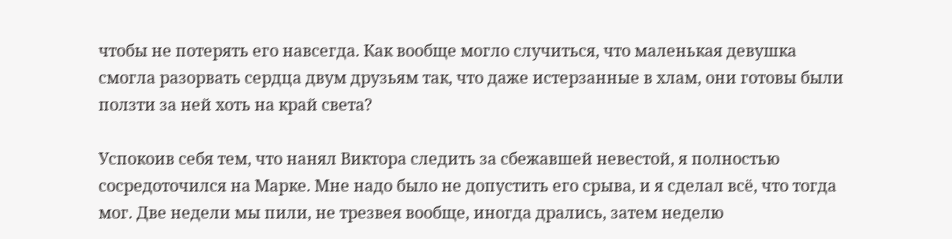чтобы не потерять его навсегда. Как вообще могло случиться, что маленькая девушка смогла разорвать сердца двум друзьям так, что даже истерзанные в хлам, они готовы были ползти за ней хоть на край света?

Успокоив себя тем, что нанял Виктора следить за сбежавшей невестой, я полностью сосредоточился на Марке. Мне надо было не допустить его срыва, и я сделал всё, что тогда мог. Две недели мы пили, не трезвея вообще, иногда дрались, затем неделю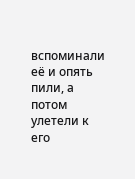вспоминали её и опять пили, а потом улетели к его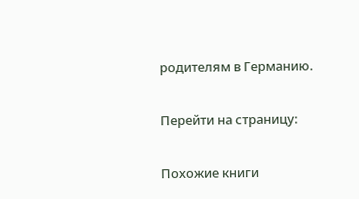родителям в Германию.

Перейти на страницу:

Похожие книги